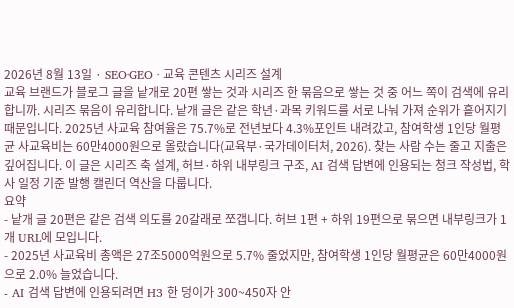2026년 8월 13일 · SEO·GEO · 교육 콘텐츠 시리즈 설계
교육 브랜드가 블로그 글을 낱개로 20편 쌓는 것과 시리즈 한 묶음으로 쌓는 것 중 어느 쪽이 검색에 유리합니까. 시리즈 묶음이 유리합니다. 낱개 글은 같은 학년·과목 키워드를 서로 나눠 가져 순위가 흩어지기 때문입니다. 2025년 사교육 참여율은 75.7%로 전년보다 4.3%포인트 내려갔고, 참여학생 1인당 월평균 사교육비는 60만4000원으로 올랐습니다(교육부·국가데이터처, 2026). 찾는 사람 수는 줄고 지출은 깊어집니다. 이 글은 시리즈 축 설계, 허브·하위 내부링크 구조, AI 검색 답변에 인용되는 청크 작성법, 학사 일정 기준 발행 캘린더 역산을 다룹니다.
요약
- 낱개 글 20편은 같은 검색 의도를 20갈래로 쪼갭니다. 허브 1편 + 하위 19편으로 묶으면 내부링크가 1개 URL에 모입니다.
- 2025년 사교육비 총액은 27조5000억원으로 5.7% 줄었지만, 참여학생 1인당 월평균은 60만4000원으로 2.0% 늘었습니다.
- AI 검색 답변에 인용되려면 H3 한 덩이가 300~450자 안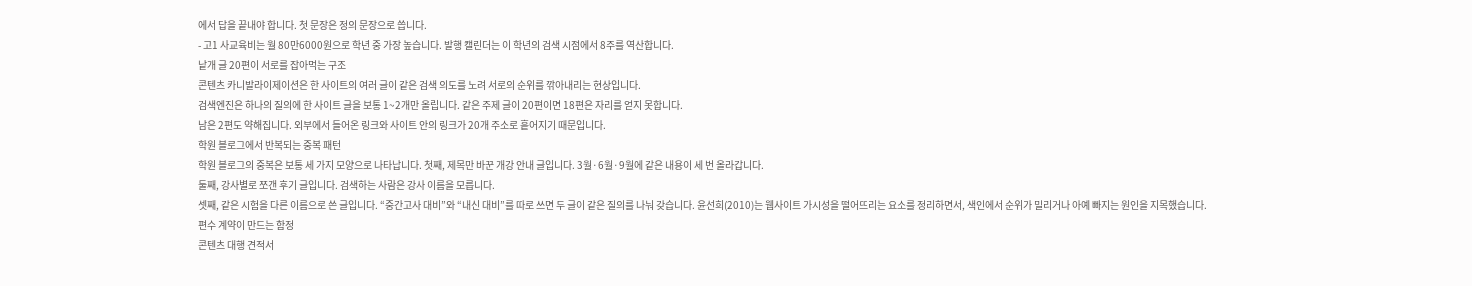에서 답을 끝내야 합니다. 첫 문장은 정의 문장으로 씁니다.
- 고1 사교육비는 월 80만6000원으로 학년 중 가장 높습니다. 발행 캘린더는 이 학년의 검색 시점에서 8주를 역산합니다.
낱개 글 20편이 서로를 잡아먹는 구조
콘텐츠 카니발라이제이션은 한 사이트의 여러 글이 같은 검색 의도를 노려 서로의 순위를 깎아내리는 현상입니다.
검색엔진은 하나의 질의에 한 사이트 글을 보통 1~2개만 올립니다. 같은 주제 글이 20편이면 18편은 자리를 얻지 못합니다.
남은 2편도 약해집니다. 외부에서 들어온 링크와 사이트 안의 링크가 20개 주소로 흩어지기 때문입니다.
학원 블로그에서 반복되는 중복 패턴
학원 블로그의 중복은 보통 세 가지 모양으로 나타납니다. 첫째, 제목만 바꾼 개강 안내 글입니다. 3월·6월·9월에 같은 내용이 세 번 올라갑니다.
둘째, 강사별로 쪼갠 후기 글입니다. 검색하는 사람은 강사 이름을 모릅니다.
셋째, 같은 시험을 다른 이름으로 쓴 글입니다. “중간고사 대비”와 “내신 대비”를 따로 쓰면 두 글이 같은 질의를 나눠 갖습니다. 윤선희(2010)는 웹사이트 가시성을 떨어뜨리는 요소를 정리하면서, 색인에서 순위가 밀리거나 아예 빠지는 원인을 지목했습니다.
편수 계약이 만드는 함정
콘텐츠 대행 견적서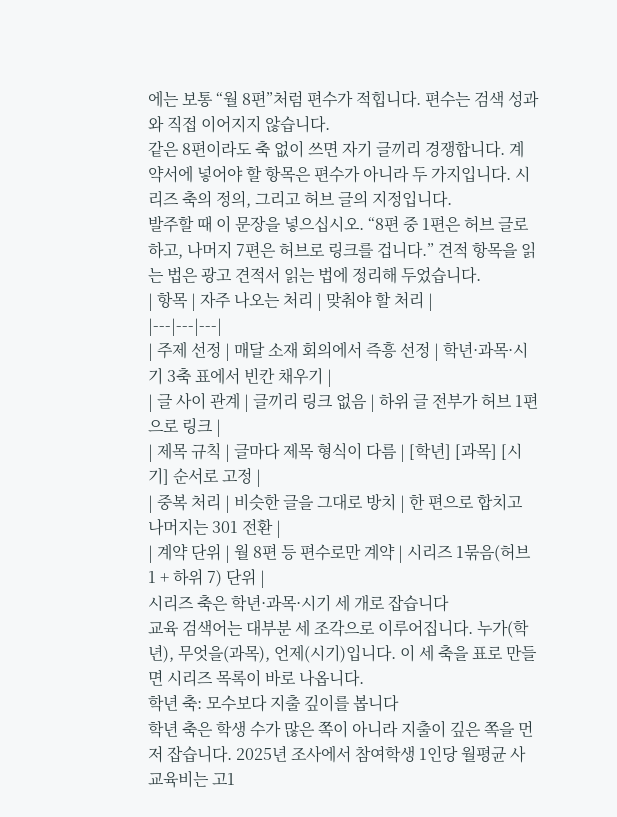에는 보통 “월 8편”처럼 편수가 적힙니다. 편수는 검색 성과와 직접 이어지지 않습니다.
같은 8편이라도 축 없이 쓰면 자기 글끼리 경쟁합니다. 계약서에 넣어야 할 항목은 편수가 아니라 두 가지입니다. 시리즈 축의 정의, 그리고 허브 글의 지정입니다.
발주할 때 이 문장을 넣으십시오. “8편 중 1편은 허브 글로 하고, 나머지 7편은 허브로 링크를 겁니다.” 견적 항목을 읽는 법은 광고 견적서 읽는 법에 정리해 두었습니다.
| 항목 | 자주 나오는 처리 | 맞춰야 할 처리 |
|---|---|---|
| 주제 선정 | 매달 소재 회의에서 즉흥 선정 | 학년·과목·시기 3축 표에서 빈칸 채우기 |
| 글 사이 관계 | 글끼리 링크 없음 | 하위 글 전부가 허브 1편으로 링크 |
| 제목 규칙 | 글마다 제목 형식이 다름 | [학년] [과목] [시기] 순서로 고정 |
| 중복 처리 | 비슷한 글을 그대로 방치 | 한 편으로 합치고 나머지는 301 전환 |
| 계약 단위 | 월 8편 등 편수로만 계약 | 시리즈 1묶음(허브 1 + 하위 7) 단위 |
시리즈 축은 학년·과목·시기 세 개로 잡습니다
교육 검색어는 대부분 세 조각으로 이루어집니다. 누가(학년), 무엇을(과목), 언제(시기)입니다. 이 세 축을 표로 만들면 시리즈 목록이 바로 나옵니다.
학년 축: 모수보다 지출 깊이를 봅니다
학년 축은 학생 수가 많은 쪽이 아니라 지출이 깊은 쪽을 먼저 잡습니다. 2025년 조사에서 참여학생 1인당 월평균 사교육비는 고1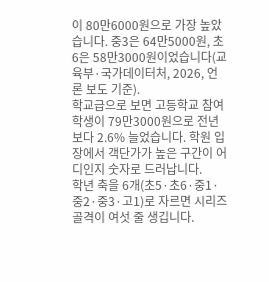이 80만6000원으로 가장 높았습니다. 중3은 64만5000원, 초6은 58만3000원이었습니다(교육부·국가데이터처, 2026, 언론 보도 기준).
학교급으로 보면 고등학교 참여학생이 79만3000원으로 전년보다 2.6% 늘었습니다. 학원 입장에서 객단가가 높은 구간이 어디인지 숫자로 드러납니다.
학년 축을 6개(초5·초6·중1·중2·중3·고1)로 자르면 시리즈 골격이 여섯 줄 생깁니다.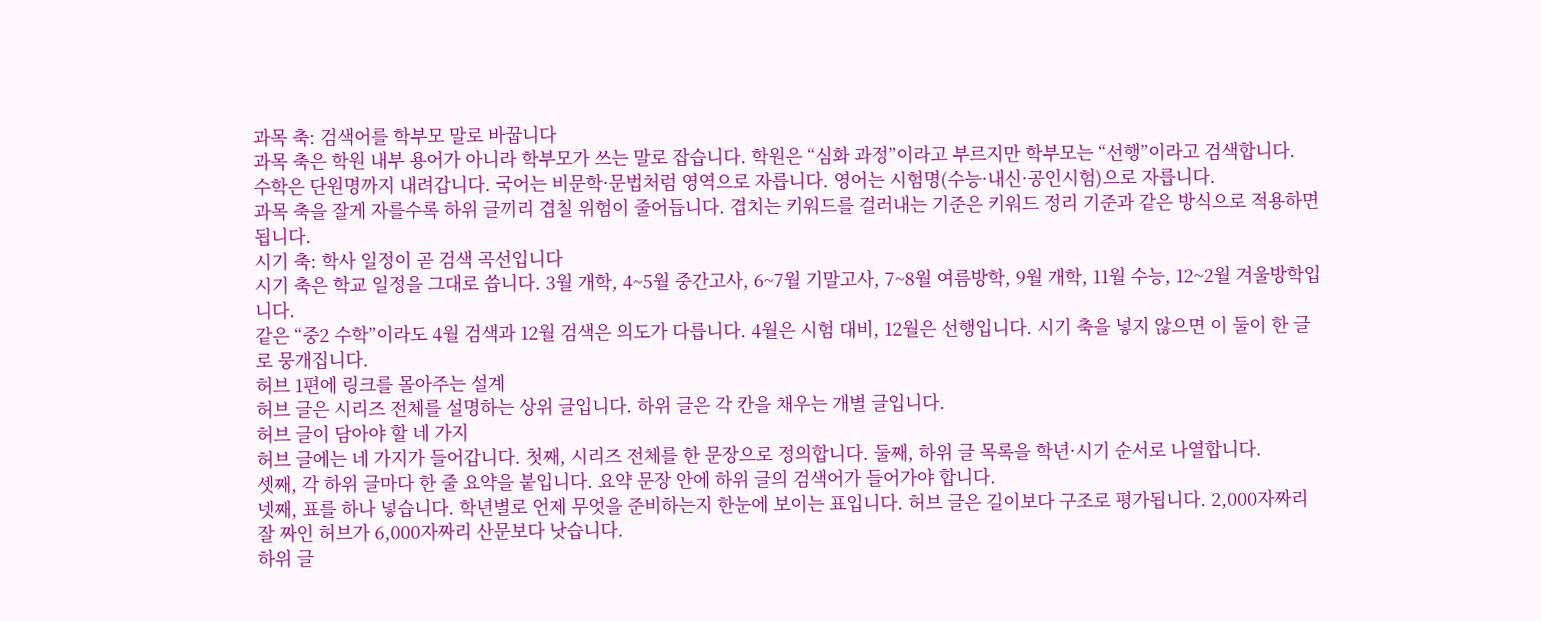과목 축: 검색어를 학부모 말로 바꿉니다
과목 축은 학원 내부 용어가 아니라 학부모가 쓰는 말로 잡습니다. 학원은 “심화 과정”이라고 부르지만 학부모는 “선행”이라고 검색합니다.
수학은 단원명까지 내려갑니다. 국어는 비문학·문법처럼 영역으로 자릅니다. 영어는 시험명(수능·내신·공인시험)으로 자릅니다.
과목 축을 잘게 자를수록 하위 글끼리 겹칠 위험이 줄어듭니다. 겹치는 키워드를 걸러내는 기준은 키워드 정리 기준과 같은 방식으로 적용하면 됩니다.
시기 축: 학사 일정이 곧 검색 곡선입니다
시기 축은 학교 일정을 그대로 씁니다. 3월 개학, 4~5월 중간고사, 6~7월 기말고사, 7~8월 여름방학, 9월 개학, 11월 수능, 12~2월 겨울방학입니다.
같은 “중2 수학”이라도 4월 검색과 12월 검색은 의도가 다릅니다. 4월은 시험 대비, 12월은 선행입니다. 시기 축을 넣지 않으면 이 둘이 한 글로 뭉개집니다.
허브 1편에 링크를 몰아주는 설계
허브 글은 시리즈 전체를 설명하는 상위 글입니다. 하위 글은 각 칸을 채우는 개별 글입니다.
허브 글이 담아야 할 네 가지
허브 글에는 네 가지가 들어갑니다. 첫째, 시리즈 전체를 한 문장으로 정의합니다. 둘째, 하위 글 목록을 학년·시기 순서로 나열합니다.
셋째, 각 하위 글마다 한 줄 요약을 붙입니다. 요약 문장 안에 하위 글의 검색어가 들어가야 합니다.
넷째, 표를 하나 넣습니다. 학년별로 언제 무엇을 준비하는지 한눈에 보이는 표입니다. 허브 글은 길이보다 구조로 평가됩니다. 2,000자짜리 잘 짜인 허브가 6,000자짜리 산문보다 낫습니다.
하위 글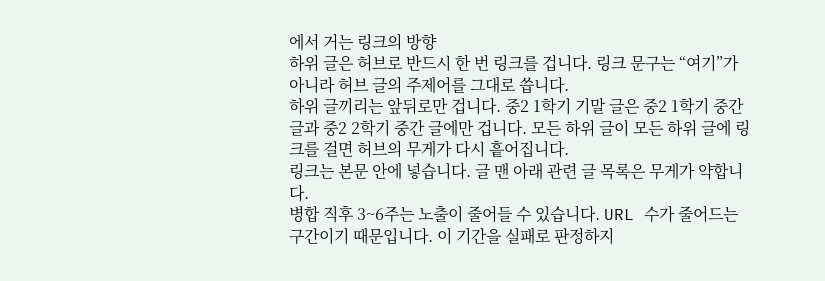에서 거는 링크의 방향
하위 글은 허브로 반드시 한 번 링크를 겁니다. 링크 문구는 “여기”가 아니라 허브 글의 주제어를 그대로 씁니다.
하위 글끼리는 앞뒤로만 겁니다. 중2 1학기 기말 글은 중2 1학기 중간 글과 중2 2학기 중간 글에만 겁니다. 모든 하위 글이 모든 하위 글에 링크를 걸면 허브의 무게가 다시 흩어집니다.
링크는 본문 안에 넣습니다. 글 맨 아래 관련 글 목록은 무게가 약합니다.
병합 직후 3~6주는 노출이 줄어들 수 있습니다. URL 수가 줄어드는 구간이기 때문입니다. 이 기간을 실패로 판정하지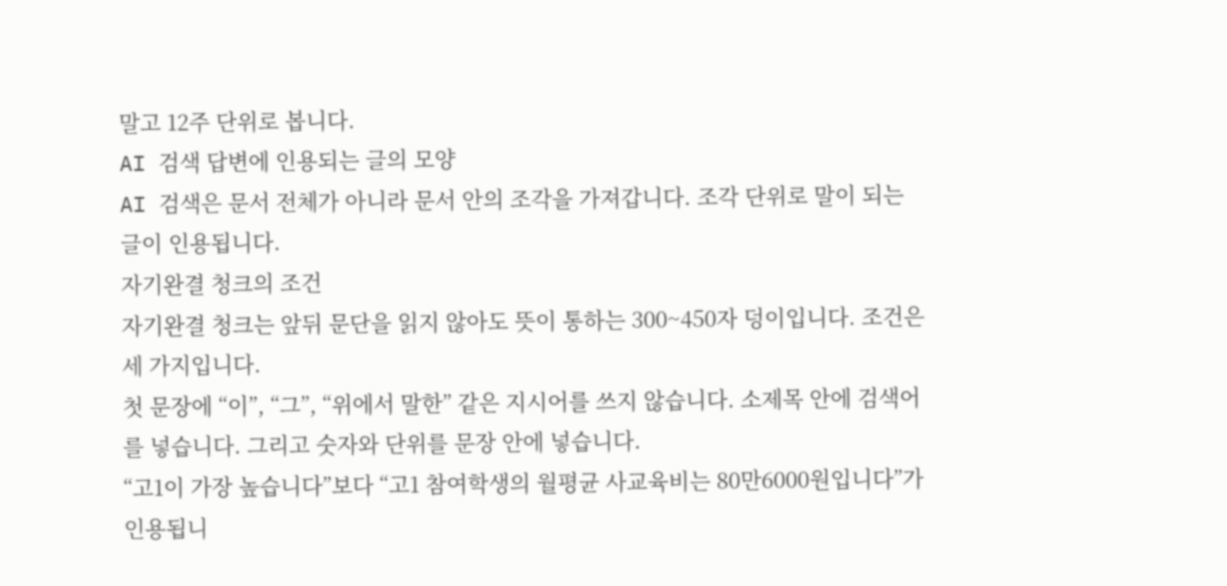말고 12주 단위로 봅니다.
AI 검색 답변에 인용되는 글의 모양
AI 검색은 문서 전체가 아니라 문서 안의 조각을 가져갑니다. 조각 단위로 말이 되는 글이 인용됩니다.
자기완결 청크의 조건
자기완결 청크는 앞뒤 문단을 읽지 않아도 뜻이 통하는 300~450자 덩이입니다. 조건은 세 가지입니다.
첫 문장에 “이”, “그”, “위에서 말한” 같은 지시어를 쓰지 않습니다. 소제목 안에 검색어를 넣습니다. 그리고 숫자와 단위를 문장 안에 넣습니다.
“고1이 가장 높습니다”보다 “고1 참여학생의 월평균 사교육비는 80만6000원입니다”가 인용됩니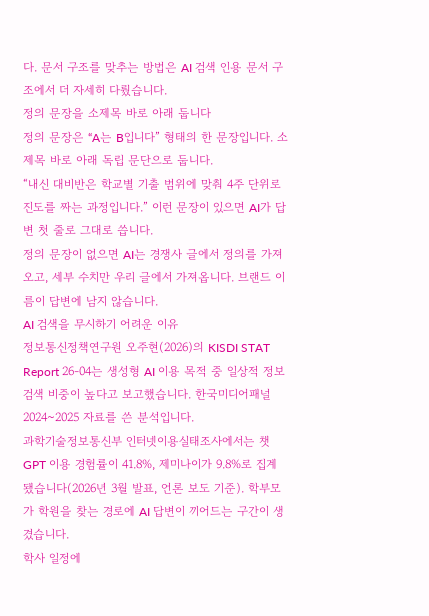다. 문서 구조를 맞추는 방법은 AI 검색 인용 문서 구조에서 더 자세히 다뤘습니다.
정의 문장을 소제목 바로 아래 둡니다
정의 문장은 “A는 B입니다” 형태의 한 문장입니다. 소제목 바로 아래 독립 문단으로 둡니다.
“내신 대비반은 학교별 기출 범위에 맞춰 4주 단위로 진도를 짜는 과정입니다.” 이런 문장이 있으면 AI가 답변 첫 줄로 그대로 씁니다.
정의 문장이 없으면 AI는 경쟁사 글에서 정의를 가져오고, 세부 수치만 우리 글에서 가져옵니다. 브랜드 이름이 답변에 남지 않습니다.
AI 검색을 무시하기 어려운 이유
정보통신정책연구원 오주현(2026)의 KISDI STAT Report 26-04는 생성형 AI 이용 목적 중 일상적 정보검색 비중이 높다고 보고했습니다. 한국미디어패널 2024~2025 자료를 쓴 분석입니다.
과학기술정보통신부 인터넷이용실태조사에서는 챗GPT 이용 경험률이 41.8%, 제미나이가 9.8%로 집계됐습니다(2026년 3월 발표, 언론 보도 기준). 학부모가 학원을 찾는 경로에 AI 답변이 끼어드는 구간이 생겼습니다.
학사 일정에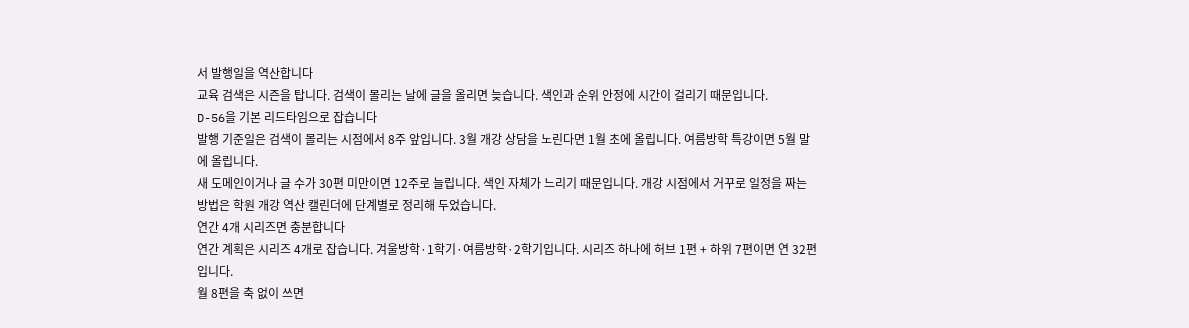서 발행일을 역산합니다
교육 검색은 시즌을 탑니다. 검색이 몰리는 날에 글을 올리면 늦습니다. 색인과 순위 안정에 시간이 걸리기 때문입니다.
D-56을 기본 리드타임으로 잡습니다
발행 기준일은 검색이 몰리는 시점에서 8주 앞입니다. 3월 개강 상담을 노린다면 1월 초에 올립니다. 여름방학 특강이면 5월 말에 올립니다.
새 도메인이거나 글 수가 30편 미만이면 12주로 늘립니다. 색인 자체가 느리기 때문입니다. 개강 시점에서 거꾸로 일정을 짜는 방법은 학원 개강 역산 캘린더에 단계별로 정리해 두었습니다.
연간 4개 시리즈면 충분합니다
연간 계획은 시리즈 4개로 잡습니다. 겨울방학·1학기·여름방학·2학기입니다. 시리즈 하나에 허브 1편 + 하위 7편이면 연 32편입니다.
월 8편을 축 없이 쓰면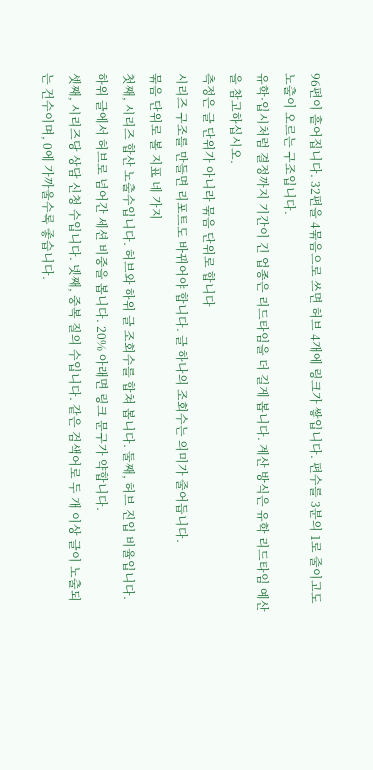96편이 흩어집니다. 32편을 4묶음으로 쓰면 허브 4개에 링크가 쌓입니다. 편수를 3분의 1로 줄이고도 노출이 오르는 구조입니다.
유학·입시처럼 결정까지 기간이 긴 업종은 리드타임을 더 길게 봅니다. 계산 방식은 유학 리드타임 예산을 참고하십시오.
측정은 글 단위가 아니라 묶음 단위로 합니다
시리즈 구조를 만들면 리포트도 바뀌어야 합니다. 글 하나의 조회수는 의미가 줄어듭니다.
묶음 단위로 볼 지표 네 가지
첫째, 시리즈 합산 노출수입니다. 허브와 하위 글 조회수를 합쳐 봅니다. 둘째, 허브 진입 비율입니다. 하위 글에서 허브로 넘어간 세션 비중을 봅니다. 20% 아래면 링크 문구가 약합니다.
셋째, 시리즈당 상담 신청 수입니다. 넷째, 중복 질의 수입니다. 같은 검색어로 두 개 이상 글이 노출되는 건수이며, 0에 가까울수록 좋습니다.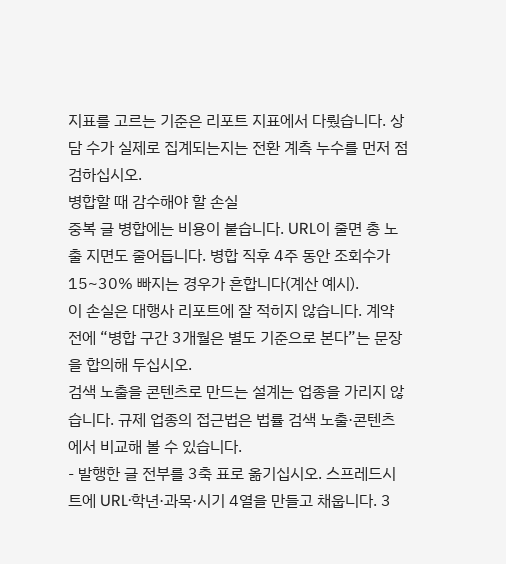지표를 고르는 기준은 리포트 지표에서 다뤘습니다. 상담 수가 실제로 집계되는지는 전환 계측 누수를 먼저 점검하십시오.
병합할 때 감수해야 할 손실
중복 글 병합에는 비용이 붙습니다. URL이 줄면 총 노출 지면도 줄어듭니다. 병합 직후 4주 동안 조회수가 15~30% 빠지는 경우가 흔합니다(계산 예시).
이 손실은 대행사 리포트에 잘 적히지 않습니다. 계약 전에 “병합 구간 3개월은 별도 기준으로 본다”는 문장을 합의해 두십시오.
검색 노출을 콘텐츠로 만드는 설계는 업종을 가리지 않습니다. 규제 업종의 접근법은 법률 검색 노출·콘텐츠에서 비교해 볼 수 있습니다.
- 발행한 글 전부를 3축 표로 옮기십시오. 스프레드시트에 URL·학년·과목·시기 4열을 만들고 채웁니다. 3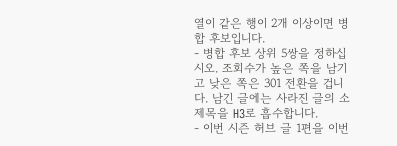열이 같은 행이 2개 이상이면 병합 후보입니다.
- 병합 후보 상위 5쌍을 정하십시오. 조회수가 높은 쪽을 남기고 낮은 쪽은 301 전환을 겁니다. 남긴 글에는 사라진 글의 소제목을 H3로 흡수합니다.
- 이번 시즌 허브 글 1편을 이번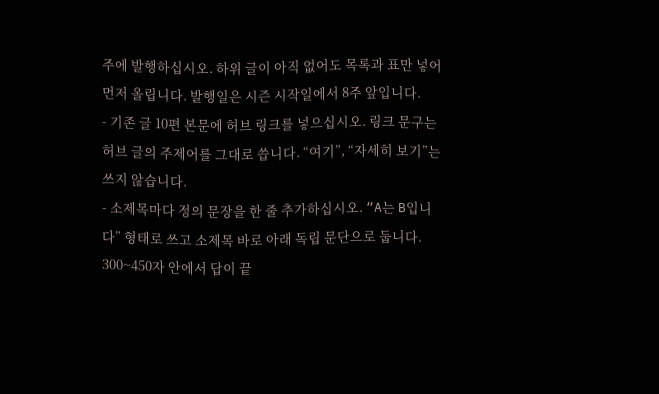주에 발행하십시오. 하위 글이 아직 없어도 목록과 표만 넣어 먼저 올립니다. 발행일은 시즌 시작일에서 8주 앞입니다.
- 기존 글 10편 본문에 허브 링크를 넣으십시오. 링크 문구는 허브 글의 주제어를 그대로 씁니다. “여기”, “자세히 보기”는 쓰지 않습니다.
- 소제목마다 정의 문장을 한 줄 추가하십시오. “A는 B입니다” 형태로 쓰고 소제목 바로 아래 독립 문단으로 둡니다. 300~450자 안에서 답이 끝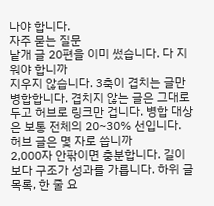나야 합니다.
자주 묻는 질문
낱개 글 20편을 이미 썼습니다. 다 지워야 합니까
지우지 않습니다. 3축이 겹치는 글만 병합합니다. 겹치지 않는 글은 그대로 두고 허브로 링크만 겁니다. 병합 대상은 보통 전체의 20~30% 선입니다.
허브 글은 몇 자로 씁니까
2,000자 안팎이면 충분합니다. 길이보다 구조가 성과를 가릅니다. 하위 글 목록, 한 줄 요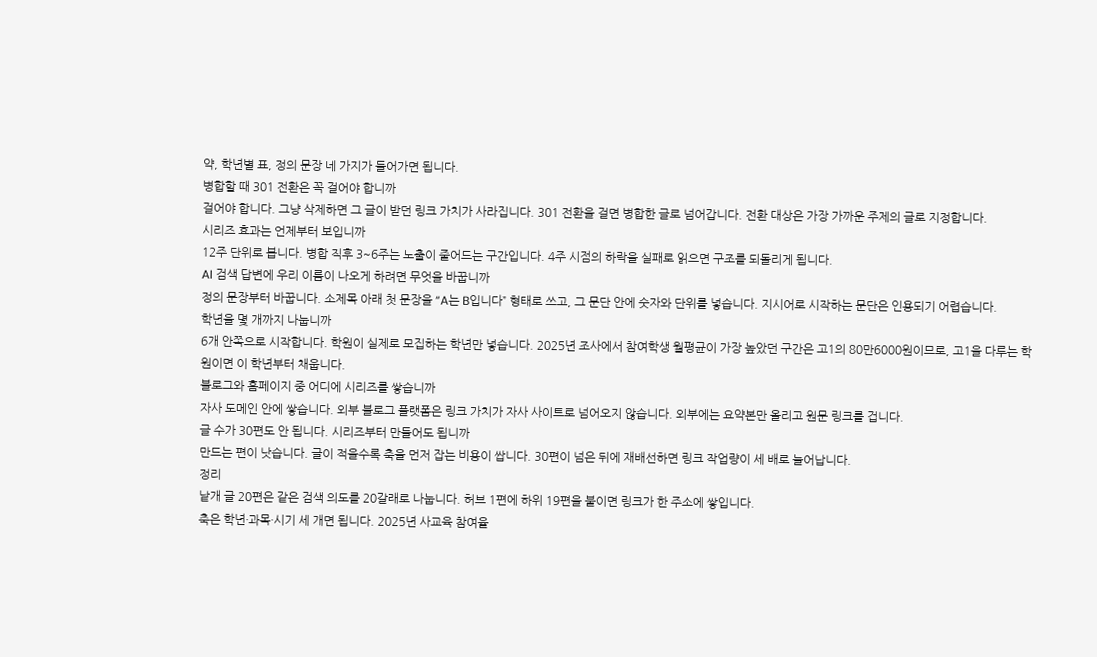약, 학년별 표, 정의 문장 네 가지가 들어가면 됩니다.
병합할 때 301 전환은 꼭 걸어야 합니까
걸어야 합니다. 그냥 삭제하면 그 글이 받던 링크 가치가 사라집니다. 301 전환을 걸면 병합한 글로 넘어갑니다. 전환 대상은 가장 가까운 주제의 글로 지정합니다.
시리즈 효과는 언제부터 보입니까
12주 단위로 봅니다. 병합 직후 3~6주는 노출이 줄어드는 구간입니다. 4주 시점의 하락을 실패로 읽으면 구조를 되돌리게 됩니다.
AI 검색 답변에 우리 이름이 나오게 하려면 무엇을 바꿉니까
정의 문장부터 바꿉니다. 소제목 아래 첫 문장을 “A는 B입니다” 형태로 쓰고, 그 문단 안에 숫자와 단위를 넣습니다. 지시어로 시작하는 문단은 인용되기 어렵습니다.
학년을 몇 개까지 나눕니까
6개 안쪽으로 시작합니다. 학원이 실제로 모집하는 학년만 넣습니다. 2025년 조사에서 참여학생 월평균이 가장 높았던 구간은 고1의 80만6000원이므로, 고1을 다루는 학원이면 이 학년부터 채웁니다.
블로그와 홈페이지 중 어디에 시리즈를 쌓습니까
자사 도메인 안에 쌓습니다. 외부 블로그 플랫폼은 링크 가치가 자사 사이트로 넘어오지 않습니다. 외부에는 요약본만 올리고 원문 링크를 겁니다.
글 수가 30편도 안 됩니다. 시리즈부터 만들어도 됩니까
만드는 편이 낫습니다. 글이 적을수록 축을 먼저 잡는 비용이 쌉니다. 30편이 넘은 뒤에 재배선하면 링크 작업량이 세 배로 늘어납니다.
정리
낱개 글 20편은 같은 검색 의도를 20갈래로 나눕니다. 허브 1편에 하위 19편을 붙이면 링크가 한 주소에 쌓입니다.
축은 학년·과목·시기 세 개면 됩니다. 2025년 사교육 참여율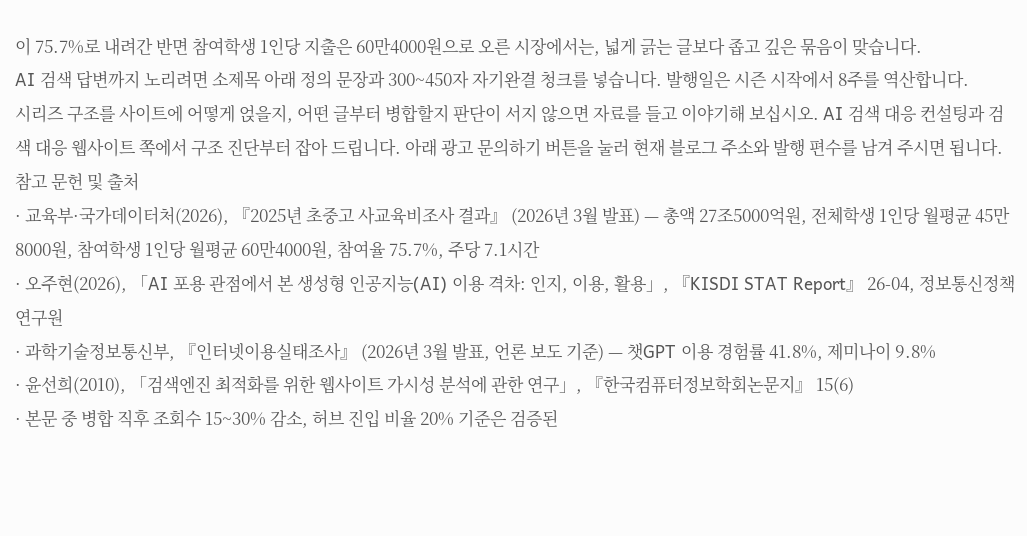이 75.7%로 내려간 반면 참여학생 1인당 지출은 60만4000원으로 오른 시장에서는, 넓게 긁는 글보다 좁고 깊은 묶음이 맞습니다.
AI 검색 답변까지 노리려면 소제목 아래 정의 문장과 300~450자 자기완결 청크를 넣습니다. 발행일은 시즌 시작에서 8주를 역산합니다.
시리즈 구조를 사이트에 어떻게 얹을지, 어떤 글부터 병합할지 판단이 서지 않으면 자료를 들고 이야기해 보십시오. AI 검색 대응 컨설팅과 검색 대응 웹사이트 쪽에서 구조 진단부터 잡아 드립니다. 아래 광고 문의하기 버튼을 눌러 현재 블로그 주소와 발행 편수를 남겨 주시면 됩니다.
참고 문헌 및 출처
· 교육부·국가데이터처(2026), 『2025년 초중고 사교육비조사 결과』 (2026년 3월 발표) — 총액 27조5000억원, 전체학생 1인당 월평균 45만8000원, 참여학생 1인당 월평균 60만4000원, 참여율 75.7%, 주당 7.1시간
· 오주현(2026), 「AI 포용 관점에서 본 생성형 인공지능(AI) 이용 격차: 인지, 이용, 활용」, 『KISDI STAT Report』 26-04, 정보통신정책연구원
· 과학기술정보통신부, 『인터넷이용실태조사』 (2026년 3월 발표, 언론 보도 기준) — 챗GPT 이용 경험률 41.8%, 제미나이 9.8%
· 윤선희(2010), 「검색엔진 최적화를 위한 웹사이트 가시성 분석에 관한 연구」, 『한국컴퓨터정보학회논문지』 15(6)
· 본문 중 병합 직후 조회수 15~30% 감소, 허브 진입 비율 20% 기준은 검증된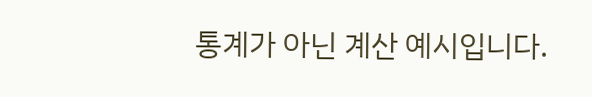통계가 아닌 계산 예시입니다.